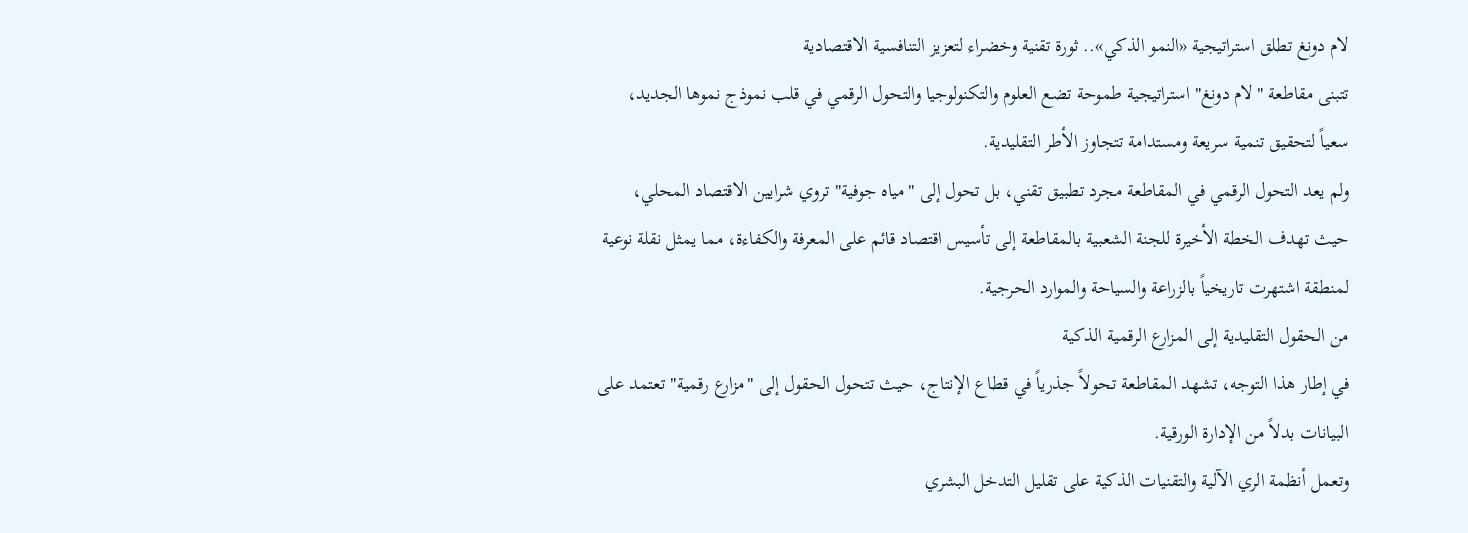لام دونغ تطلق استراتيجية «النمو الذكي».. ثورة تقنية وخضراء لتعزيز التنافسية الاقتصادية
تتبنى مقاطعة "لام دونغ" استراتيجية طموحة تضع العلوم والتكنولوجيا والتحول الرقمي في قلب نموذج نموها الجديد، سعياً لتحقيق تنمية سريعة ومستدامة تتجاوز الأطر التقليدية.
ولم يعد التحول الرقمي في المقاطعة مجرد تطبيق تقني، بل تحول إلى "مياه جوفية" تروي شرايين الاقتصاد المحلي، حيث تهدف الخطة الأخيرة للجنة الشعبية بالمقاطعة إلى تأسيس اقتصاد قائم على المعرفة والكفاءة، مما يمثل نقلة نوعية لمنطقة اشتهرت تاريخياً بالزراعة والسياحة والموارد الحرجية.
من الحقول التقليدية إلى المزارع الرقمية الذكية
في إطار هذا التوجه، تشهد المقاطعة تحولاً جذرياً في قطاع الإنتاج، حيث تتحول الحقول إلى "مزارع رقمية" تعتمد على البيانات بدلاً من الإدارة الورقية.
وتعمل أنظمة الري الآلية والتقنيات الذكية على تقليل التدخل البشري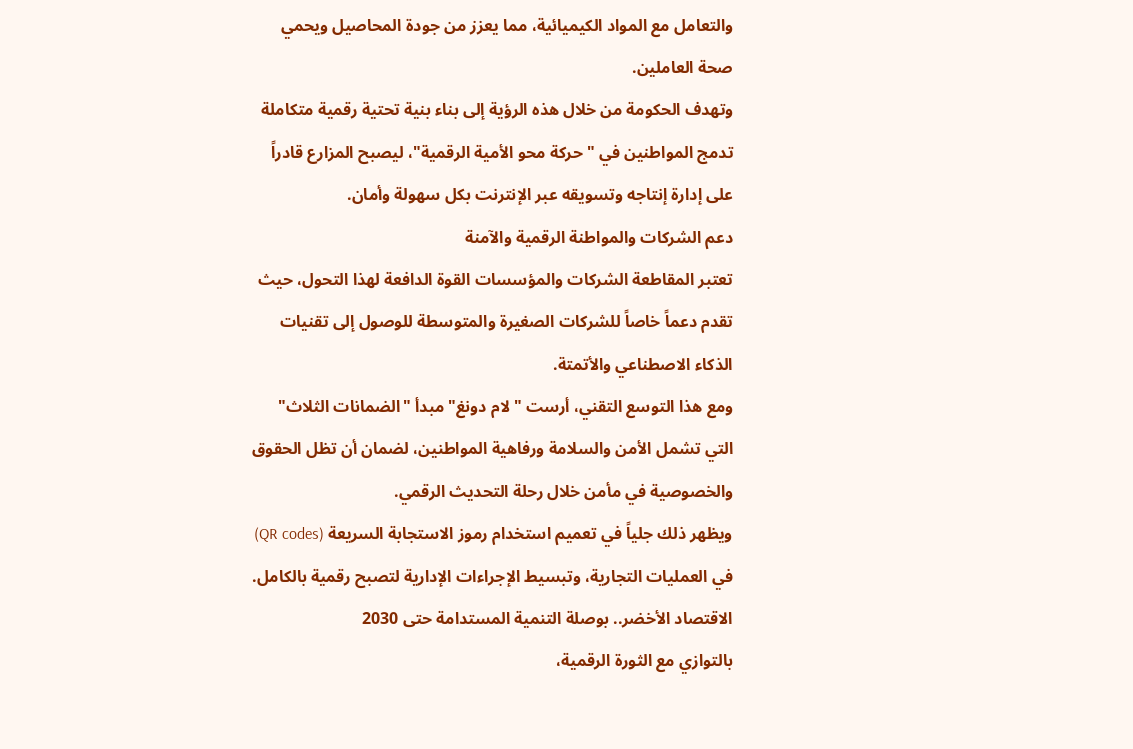والتعامل مع المواد الكيميائية، مما يعزز من جودة المحاصيل ويحمي صحة العاملين.
وتهدف الحكومة من خلال هذه الرؤية إلى بناء بنية تحتية رقمية متكاملة تدمج المواطنين في "حركة محو الأمية الرقمية"، ليصبح المزارع قادراً على إدارة إنتاجه وتسويقه عبر الإنترنت بكل سهولة وأمان.
دعم الشركات والمواطنة الرقمية والآمنة
تعتبر المقاطعة الشركات والمؤسسات القوة الدافعة لهذا التحول، حيث تقدم دعماً خاصاً للشركات الصغيرة والمتوسطة للوصول إلى تقنيات الذكاء الاصطناعي والأتمتة.
ومع هذا التوسع التقني، أرست "لام دونغ" مبدأ "الضمانات الثلاث" التي تشمل الأمن والسلامة ورفاهية المواطنين، لضمان أن تظل الحقوق والخصوصية في مأمن خلال رحلة التحديث الرقمي.
ويظهر ذلك جلياً في تعميم استخدام رموز الاستجابة السريعة (QR codes) في العمليات التجارية، وتبسيط الإجراءات الإدارية لتصبح رقمية بالكامل.
الاقتصاد الأخضر.. بوصلة التنمية المستدامة حتى 2030
بالتوازي مع الثورة الرقمية،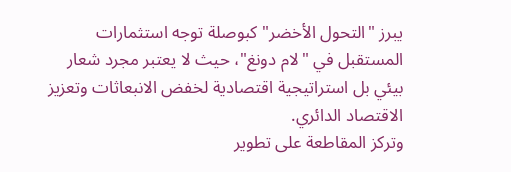يبرز "التحول الأخضر" كبوصلة توجه استثمارات المستقبل في "لام دونغ"، حيث لا يعتبر مجرد شعار بيئي بل استراتيجية اقتصادية لخفض الانبعاثات وتعزيز الاقتصاد الدائري.
وتركز المقاطعة على تطوير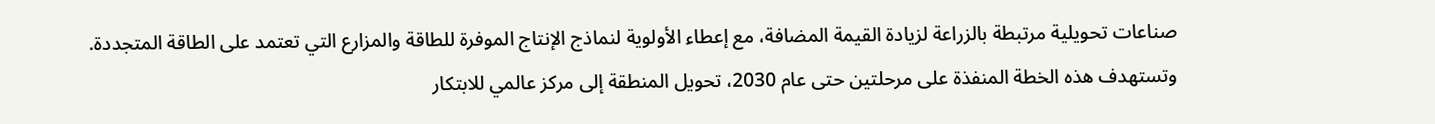صناعات تحويلية مرتبطة بالزراعة لزيادة القيمة المضافة، مع إعطاء الأولوية لنماذج الإنتاج الموفرة للطاقة والمزارع التي تعتمد على الطاقة المتجددة.
وتستهدف هذه الخطة المنفذة على مرحلتين حتى عام 2030، تحويل المنطقة إلى مركز عالمي للابتكار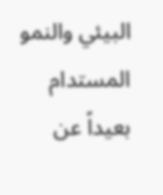البيئي والنمو المستدام بعيداً عن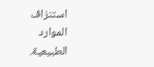استنزاف الموارد الطبيعية.